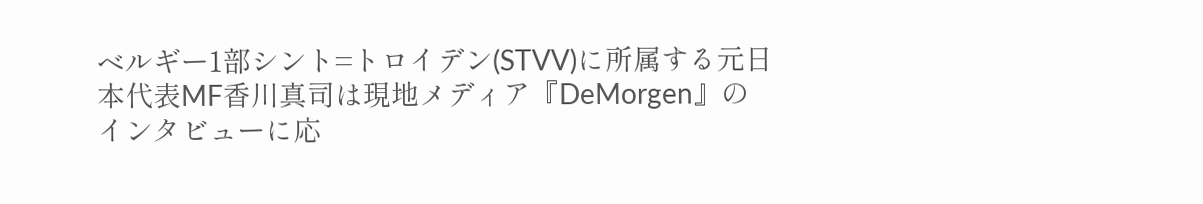ベルギー1部シント=トロイデン(STVV)に所属する元日本代表MF香川真司は現地メディア『DeMorgen』のインタビューに応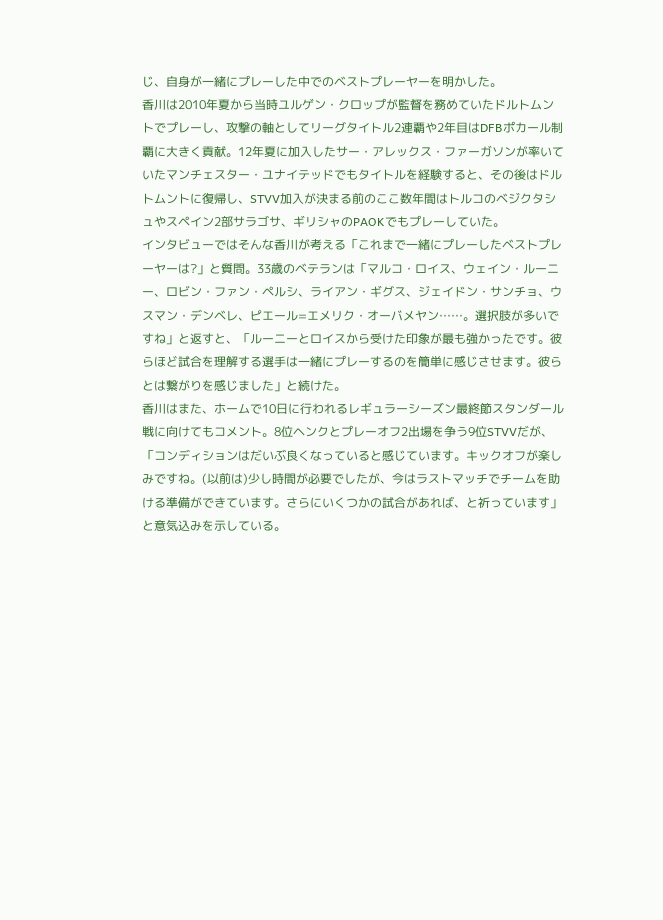じ、自身が一緒にプレーした中でのベストプレーヤーを明かした。
香川は2010年夏から当時ユルゲン・クロップが監督を務めていたドルトムントでプレーし、攻撃の軸としてリーグタイトル2連覇や2年目はDFBポカール制覇に大きく貢献。12年夏に加入したサー・アレックス・ファーガソンが率いていたマンチェスター・ユナイテッドでもタイトルを経験すると、その後はドルトムントに復帰し、STVV加入が決まる前のここ数年間はトルコのベジクタシュやスペイン2部サラゴサ、ギリシャのPAOKでもプレーしていた。
インタビューではそんな香川が考える「これまで一緒にプレーしたベストプレーヤーは?」と質問。33歳のベテランは「マルコ・ロイス、ウェイン・ルーニー、ロビン・ファン・ペルシ、ライアン・ギグス、ジェイドン・サンチョ、ウスマン・デンベレ、ピエール=エメリク・オーバメヤン……。選択肢が多いですね」と返すと、「ルーニーとロイスから受けた印象が最も強かったです。彼らほど試合を理解する選手は一緒にプレーするのを簡単に感じさせます。彼らとは繋がりを感じました」と続けた。
香川はまた、ホームで10日に行われるレギュラーシーズン最終節スタンダール戦に向けてもコメント。8位ヘンクとプレーオフ2出場を争う9位STVVだが、「コンディションはだいぶ良くなっていると感じています。キックオフが楽しみですね。(以前は)少し時間が必要でしたが、今はラストマッチでチームを助ける準備ができています。さらにいくつかの試合があれば、と祈っています」と意気込みを示している。